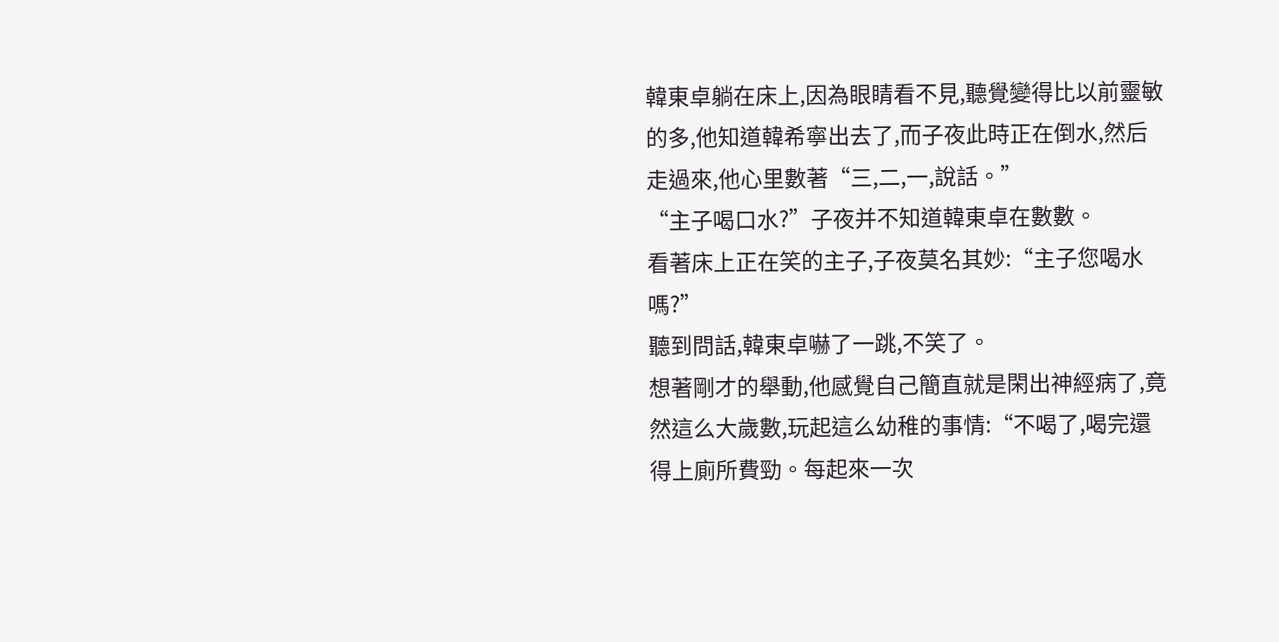韓東卓躺在床上,因為眼睛看不見,聽覺變得比以前靈敏的多,他知道韓希寧出去了,而子夜此時正在倒水,然后走過來,他心里數著“三,二,一,說話。”
“主子喝口水?”子夜并不知道韓東卓在數數。
看著床上正在笑的主子,子夜莫名其妙:“主子您喝水嗎?”
聽到問話,韓東卓嚇了一跳,不笑了。
想著剛才的舉動,他感覺自己簡直就是閑出神經病了,竟然這么大歲數,玩起這么幼稚的事情:“不喝了,喝完還得上廁所費勁。每起來一次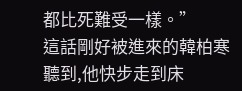都比死難受一樣。”
這話剛好被進來的韓柏寒聽到,他快步走到床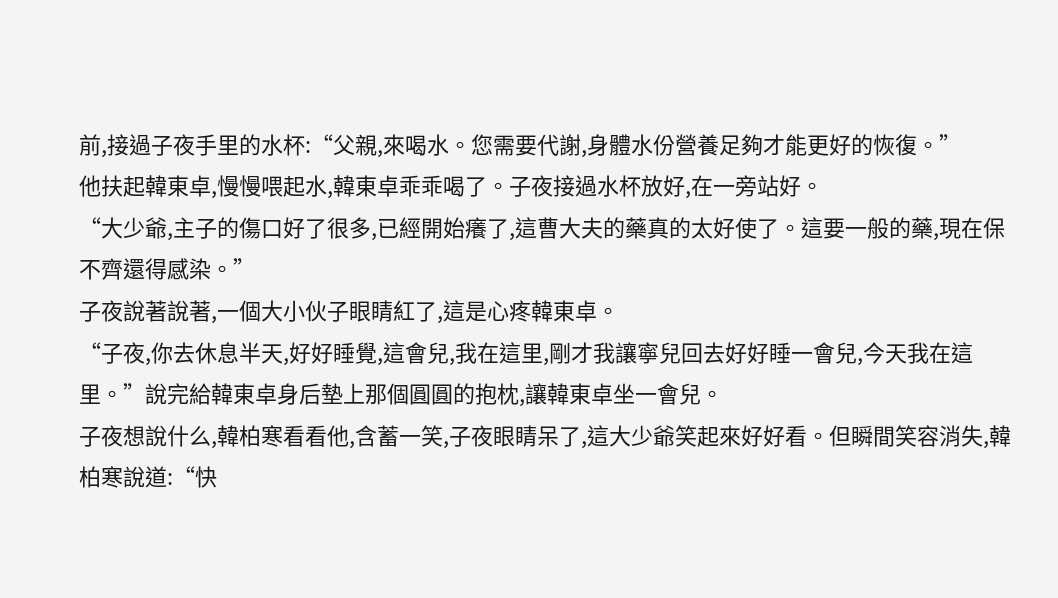前,接過子夜手里的水杯:“父親,來喝水。您需要代謝,身體水份營養足夠才能更好的恢復。”
他扶起韓東卓,慢慢喂起水,韓東卓乖乖喝了。子夜接過水杯放好,在一旁站好。
“大少爺,主子的傷口好了很多,已經開始癢了,這曹大夫的藥真的太好使了。這要一般的藥,現在保不齊還得感染。”
子夜說著說著,一個大小伙子眼睛紅了,這是心疼韓東卓。
“子夜,你去休息半天,好好睡覺,這會兒,我在這里,剛才我讓寧兒回去好好睡一會兒,今天我在這里。”說完給韓東卓身后墊上那個圓圓的抱枕,讓韓東卓坐一會兒。
子夜想說什么,韓柏寒看看他,含蓄一笑,子夜眼睛呆了,這大少爺笑起來好好看。但瞬間笑容消失,韓柏寒說道:“快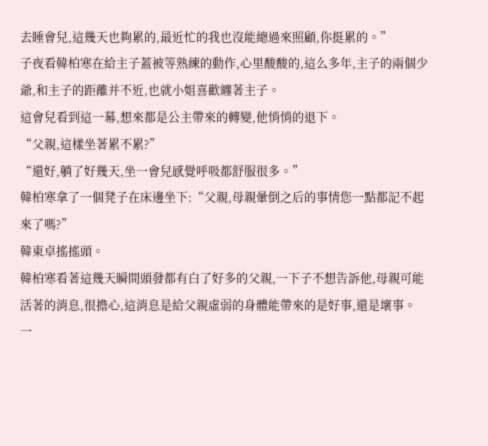去睡會兒,這幾天也夠累的,最近忙的我也沒能總過來照顧,你挺累的。”
子夜看韓柏寒在給主子蓋被等熟練的動作,心里酸酸的,這么多年,主子的兩個少爺,和主子的距離并不近,也就小姐喜歡纏著主子。
這會兒看到這一幕,想來都是公主帶來的轉變,他悄悄的退下。
“父親,這樣坐著累不累?”
“還好,躺了好幾天,坐一會兒感覺呼吸都舒服很多。”
韓柏寒拿了一個凳子在床邊坐下:“父親,母親暈倒之后的事情您一點都記不起來了嗎?”
韓東卓搖搖頭。
韓柏寒看著這幾天瞬間頭發都有白了好多的父親,一下子不想告訴他,母親可能活著的消息,很擔心,這消息是給父親虛弱的身體能帶來的是好事,還是壞事。
一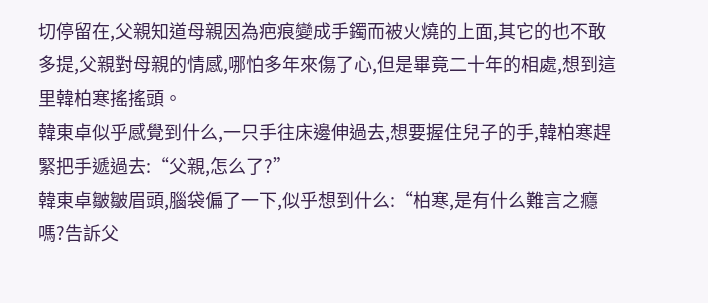切停留在,父親知道母親因為疤痕變成手鐲而被火燒的上面,其它的也不敢多提,父親對母親的情感,哪怕多年來傷了心,但是畢竟二十年的相處,想到這里韓柏寒搖搖頭。
韓東卓似乎感覺到什么,一只手往床邊伸過去,想要握住兒子的手,韓柏寒趕緊把手遞過去:“父親,怎么了?”
韓東卓皺皺眉頭,腦袋偏了一下,似乎想到什么:“柏寒,是有什么難言之癮嗎?告訴父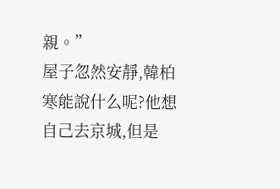親。”
屋子忽然安靜,韓柏寒能說什么呢?他想自己去京城,但是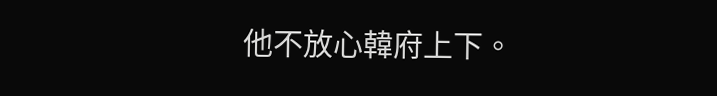他不放心韓府上下。